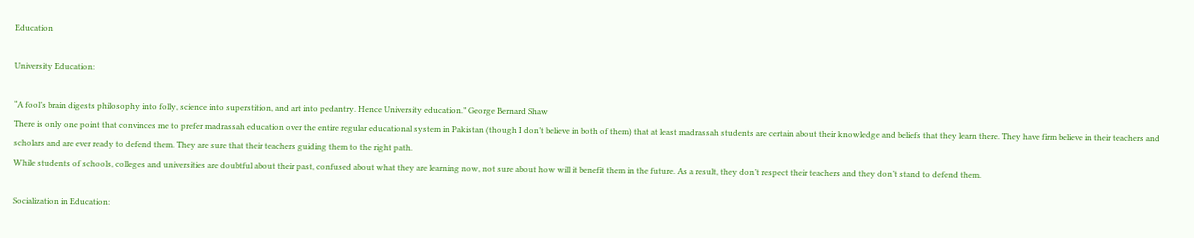Education

University Education:

“A fool’s brain digests philosophy into folly, science into superstition, and art into pedantry. Hence University education.” George Bernard Shaw
There is only one point that convinces me to prefer madrassah education over the entire regular educational system in Pakistan (though I don’t believe in both of them) that at least madrassah students are certain about their knowledge and beliefs that they learn there. They have firm believe in their teachers and scholars and are ever ready to defend them. They are sure that their teachers guiding them to the right path.
While students of schools, colleges and universities are doubtful about their past, confused about what they are learning now, not sure about how will it benefit them in the future. As a result, they don’t respect their teachers and they don’t stand to defend them.

Socialization in Education: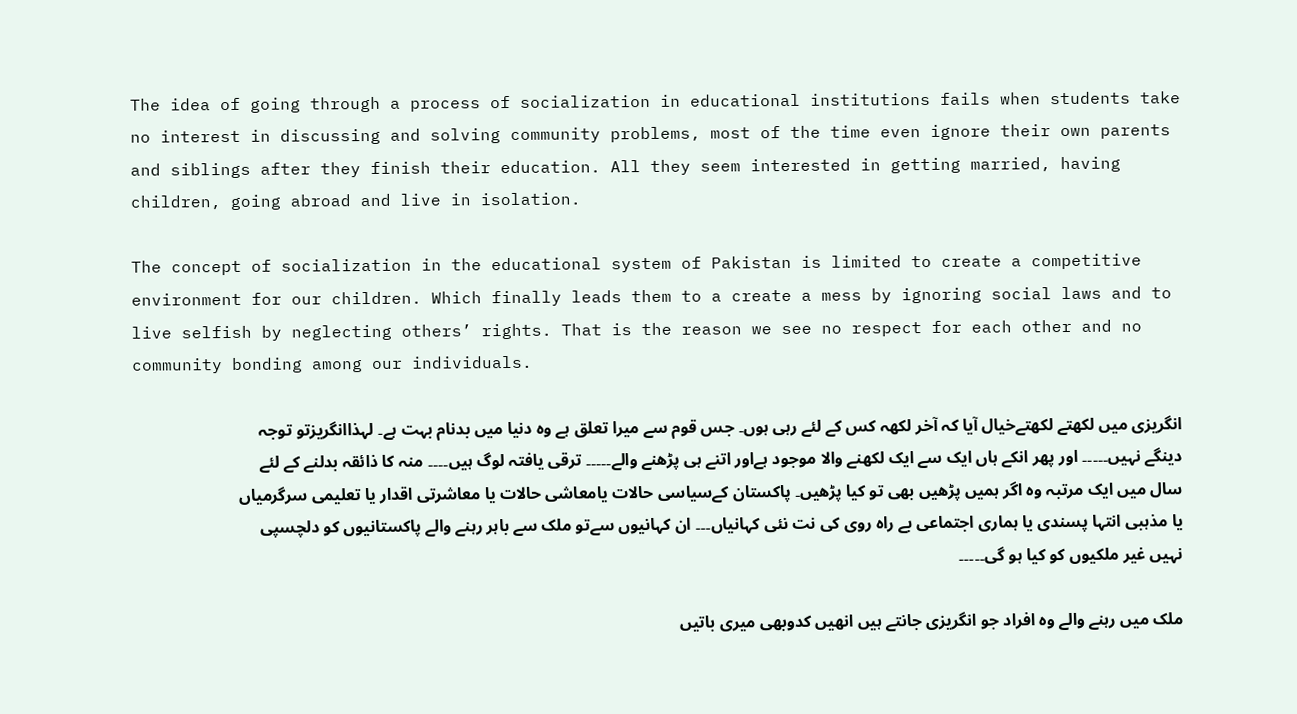The idea of going through a process of socialization in educational institutions fails when students take no interest in discussing and solving community problems, most of the time even ignore their own parents and siblings after they finish their education. All they seem interested in getting married, having children, going abroad and live in isolation.

The concept of socialization in the educational system of Pakistan is limited to create a competitive environment for our children. Which finally leads them to a create a mess by ignoring social laws and to live selfish by neglecting others’ rights. That is the reason we see no respect for each other and no community bonding among our individuals.

انگریزی میں لکھتے لکھتےخیال آیا کہ آخر لکھہ کس کے لئے رہی ہوں۔ جس قوم سے میرا تعلق ہے وہ دنیا میں بدنام بہت ہے۔ لہذاانگریزتو توجہ دینگے نہیں۔۔۔۔۔ اور پھر انکے ہاں ایک سے ایک لکھنے والا موجود ہےاور اتنے ہی پڑھنے والے۔۔۔۔۔ ترقی یافتہ لوگ ہیں۔۔۔۔ منہ کا ذائقہ بدلنے کے لئے سال میں ایک مرتبہ وہ اگر ہمیں پڑھیں بھی تو کیا پڑھیں۔ پاکستان کےسیاسی حالات یامعاشی حالات یا معاشرتی اقدار یا تعلیمی سرگرمیاں یا مذہبی انتہا پسندی یا ہماری اجتماعی بے راہ روی کی نت نئی کہانیاں۔۔۔ ان کہانیوں سےتو ملک سے باہر رہنے والے پاکستانیوں کو دلچسپی نہیں غیر ملکیوں کو کیا ہو گی۔۔۔۔۔

ملک میں رہنے والے وہ افراد جو انگریزی جانتے ہیں انھیں کدوبھی میری باتیں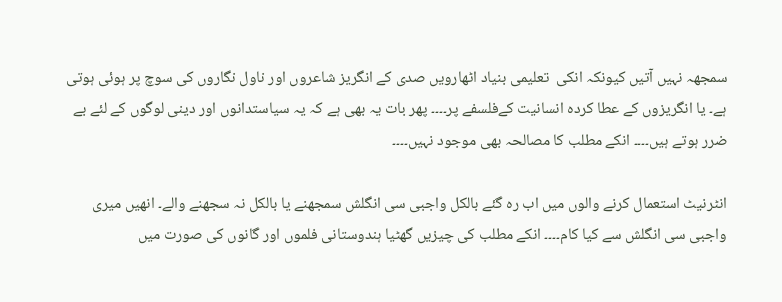سمجھہ نہیں آتیں کیونکہ انکی  تعلیمی بنیاد اٹھارویں صدی کے انگریز شاعروں اور ناول نگاروں کی سوچ پر ہوئی ہوتی ہے۔ یا انگریزوں کے عطا کردہ انسانیت کےفلسفے پر۔۔۔۔ پھر بات یہ بھی ہے کہ یہ سیاستدانوں اور دینی لوگوں کے لئے بے ضرر ہوتے ہیں۔۔۔۔ انکے مطلب کا مصالحہ بھی موجود نہیں۔۔۔۔

انٹرنیٹ استعمال کرنے والوں میں اب رہ گئے بالکل واجبی سی انگلش سمجھنے یا بالکل نہ سجھنے والے۔ انھیں میری واجبی سی انگلش سے کیا کام۔۔۔۔ انکے مطلب کی چیزیں گھٹیا ہندوستانی فلموں اور گانوں کی صورت میں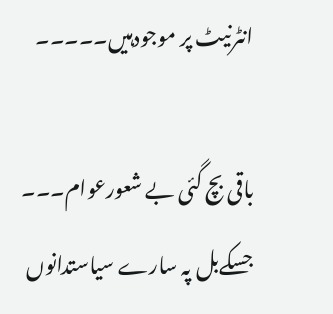انٹرنیٹ پر موجودہیں۔۔۔۔۔

باقی بچ گئی بے شعورعوام۔۔۔ جسکےبل پہ سارے سیاستدانوں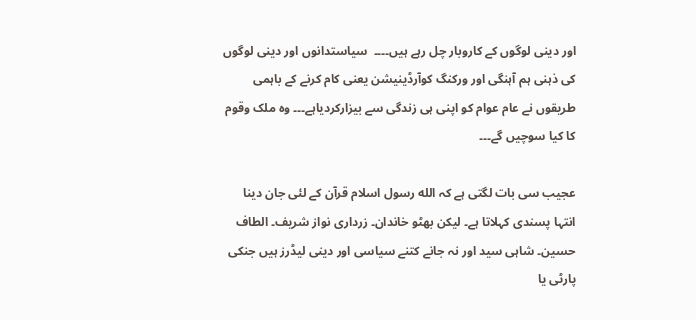اور دینی لوگوں کے کاروبار چل رہے ہیں۔۔۔۔  سیاستدانوں اور دینی لوگوں کی ذہنی ہم آہنگی اور ورکنگ کوآرڈینیشن یعنی کام کرنے کے باہمی طریقوں نے عام عوام کو اپنی ہی زندگی سے بیزارکردیاہے۔۔۔ وہ ملک وقوم کا کیا سوچیں گے۔۔۔

عجیب سی بات لگتی ہے کہ الله رسول اسلام قرآن کے لئی جان دینا انتہا پسندی کہلاتا ہے۔ لیکن بھٹو خاندان۔ زرداری نواز شریف۔ الطاف حسین۔ شاہی سید اور نہ جانے کتنے سیاسی اور دینی لیڈرز ہیں جنکی پارٹی یا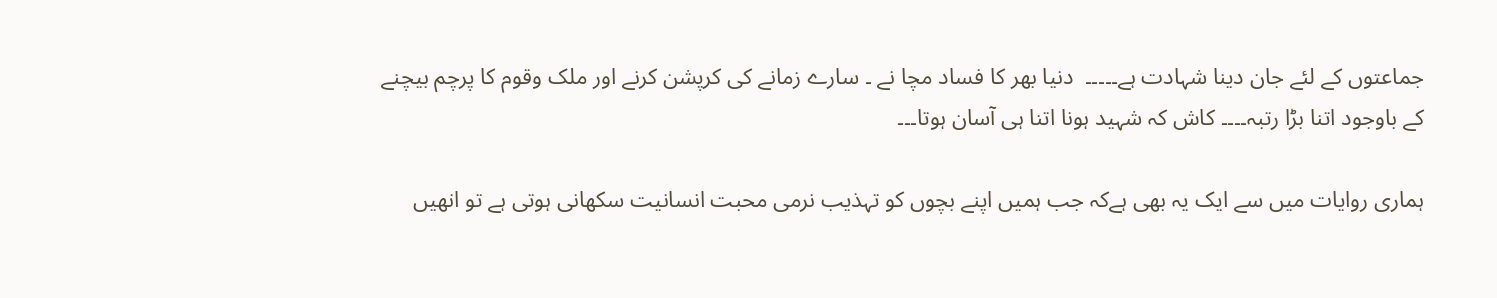جماعتوں کے لئے جان دینا شہادت ہے۔۔۔۔۔  دنیا بھر کا فساد مچا نے ۔ سارے زمانے کی کرپشن کرنے اور ملک وقوم کا پرچم بیچنے کے باوجود اتنا بڑا رتبہ۔۔۔۔ کاش کہ شہید ہونا اتنا ہی آسان ہوتا۔۔۔

ہماری روایات میں سے ایک یہ بھی ہےکہ جب ہمیں اپنے بچوں کو تہذیب نرمی محبت انسانیت سکھانی ہوتی ہے تو انھیں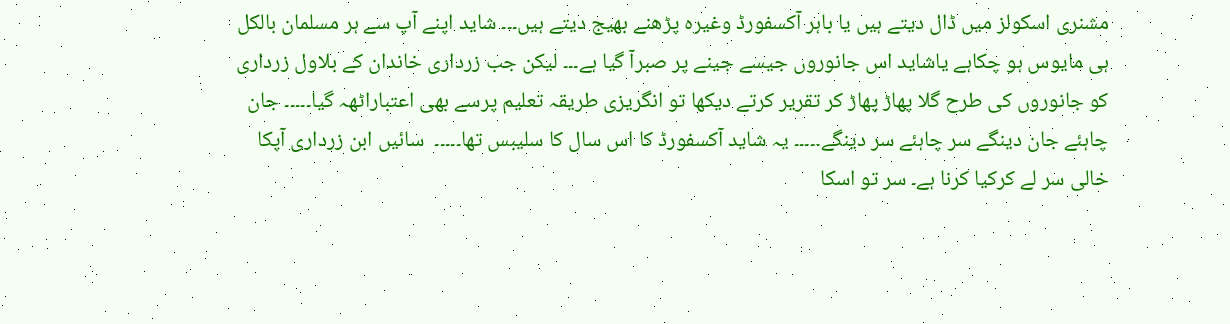مشنری اسکولز میں ڈال دیتے ہیں یا باہر آکسفورڈ وغیرہ پڑھنے بھیج دیتے ہیں۔۔۔ شاید اپنے آپ سے ہر مسلمان بالکل ہی مایوس ہو چکاہے یاشاید اس جانوروں جیسے جینے پر صبرآ گیا ہے۔۔۔ لیکن جب زرداری خاندان کے بلاول زرداری کو جانوروں کی طرح گلا پھاڑ پھاڑ کر تقریر کرتے دیکھا تو انگریزی طریقہ تعلیم پرسے بھی اعتباراٹھہ گیا۔۔۔۔۔ جان چاہئے جان دینگے سر چاہئے سر دینگے۔۔۔۔۔ یہ شاید آکسفورڈ کا اس سال کا سلیبس تھا۔۔۔۔۔  سائیں ابن زرداری آپکا خالی سر لے کرکیا کرنا ہے۔ سر تو اسکا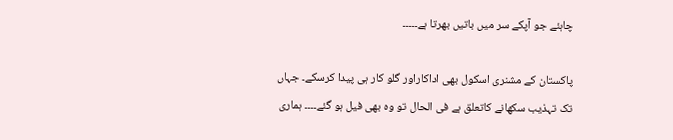چاہئے جو آپکے سر میں باتیں بھرتا ہے۔۔۔۔۔

پاکستان کے مشنری اسکول بھی اداکاراور گلو کار ہی پیدا کرسکے۔ جہاں تک تہذیب سکھانے کاتعلق ہے فی الحال تو وہ بھی فیل ہو گئے۔۔۔۔ ہماری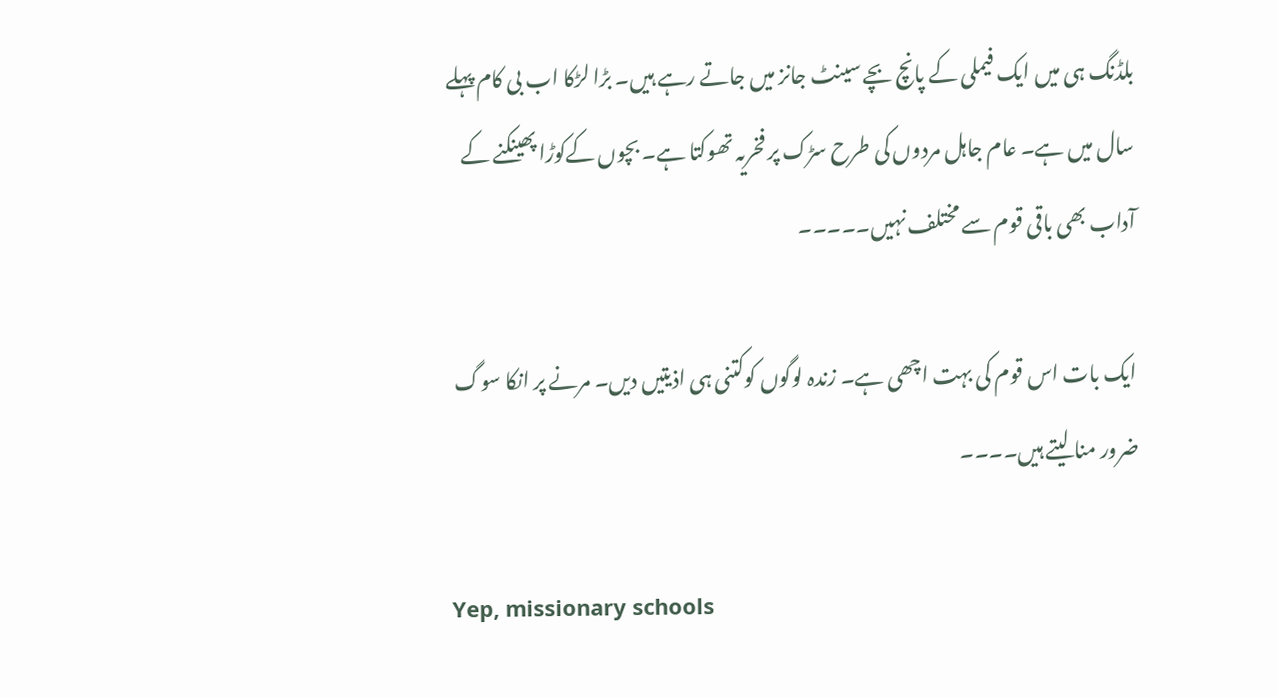بلڈنگ ہی میں ایک فیملی کے پانچ بچے سینٹ جانز میں جاتے رہے ہیں۔ بڑا لڑکا اب بی کام پہلے سال میں ہے۔ عام جاہل مردوں کی طرح سڑک پر فخریہ تھوکتا ہے۔ بچوں کےکوڑا پھینکنے کے آداب بھی باقی قوم سے مختلف نہیں۔۔۔۔۔

ایک بات اس قوم کی بہت اچھی ہے۔ زندہ لوگوں کوکتنی ہی اذیتیں دیں۔ مرنے پر انکا سوگ ضرور منا لیتے ہیں۔۔۔۔

Yep, missionary schools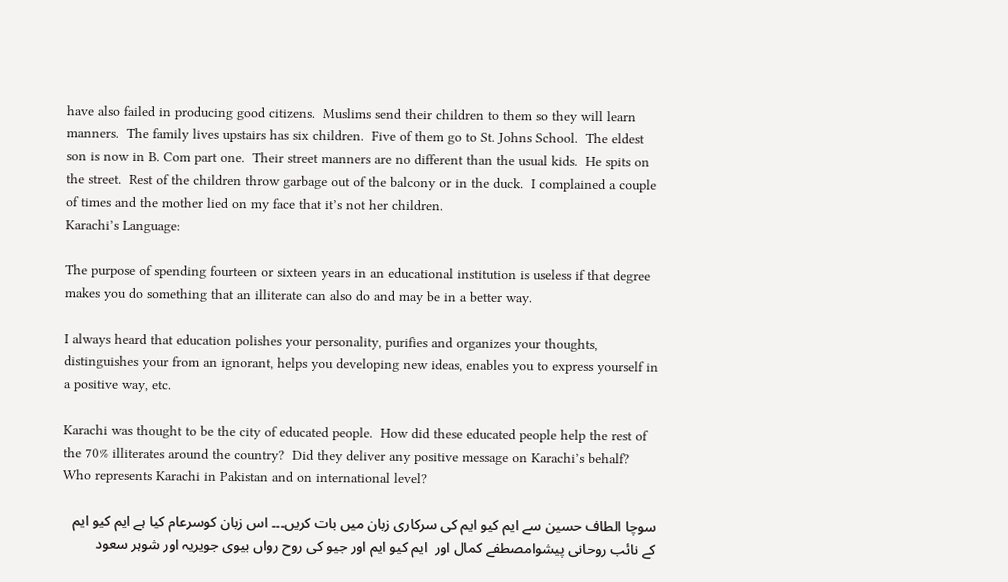have also failed in producing good citizens.  Muslims send their children to them so they will learn manners.  The family lives upstairs has six children.  Five of them go to St. Johns School.  The eldest son is now in B. Com part one.  Their street manners are no different than the usual kids.  He spits on the street.  Rest of the children throw garbage out of the balcony or in the duck.  I complained a couple of times and the mother lied on my face that it’s not her children.
Karachi’s Language:

The purpose of spending fourteen or sixteen years in an educational institution is useless if that degree makes you do something that an illiterate can also do and may be in a better way.

I always heard that education polishes your personality, purifies and organizes your thoughts, distinguishes your from an ignorant, helps you developing new ideas, enables you to express yourself in a positive way, etc.

Karachi was thought to be the city of educated people.  How did these educated people help the rest of the 70% illiterates around the country?  Did they deliver any positive message on Karachi’s behalf?  Who represents Karachi in Pakistan and on international level?

سوچا الطاف حسین سے ایم کیو ایم کی سرکاری زبان میں بات کریں۔۔۔ اس زبان کوسرعام کیا ہے ایم کیو ایم کے نائب روحانی پیشوامصطفے کمال اور  ایم کیو ایم اور جیو کی روح رواں بیوی جویریہ اور شوہر سعود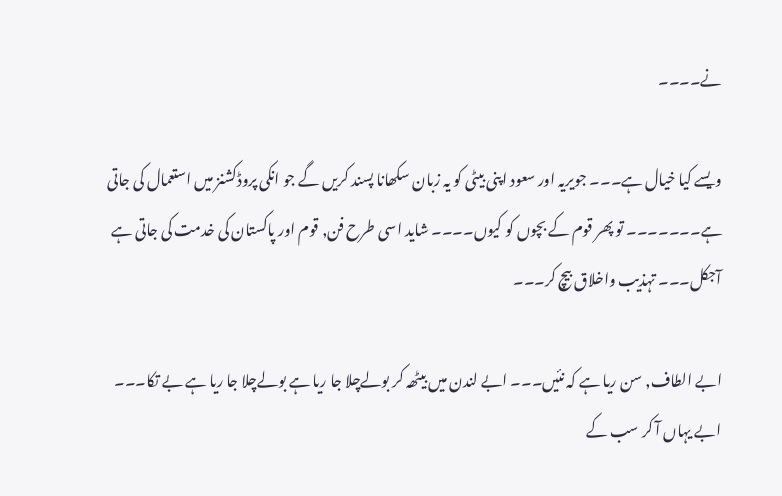نے۔۔۔۔

ویسے کیا خیال ہے۔۔۔ جویریہ اور سعود اپنی بیٹی کو یہ زبان سکھانا پسند کریں گے جو انکی پروڈکشنز میں استعمال کی جاتی ہے۔۔۔۔۔۔۔ تو پھر قوم کے بچوں کو کیوں۔۔۔۔ شاید اسی طرح فن, قوم اور پاکستان کی خدمت کی جاتی ہے آجکل۔۔۔ تہذیب واخلاق بیچ کر۔۔۔

ابے الطاف, سن ریا ہے کہ نئیں۔۔۔ ابے لندن میں بیٹھہ کر بولےچلا جا ریا ہے بولےچلا جا ریا ہے بے تکا۔۔۔ ابے یہاں آ کر سب کے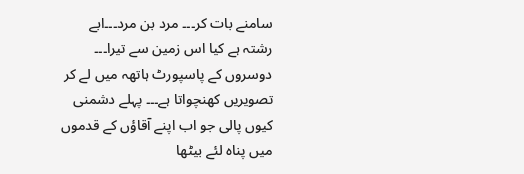سامنے بات کر۔۔۔ مرد بن مرد۔۔۔ابے رشتہ ہے کیا اس زمین سے تیرا۔۔۔ دوسروں کے پاسپورٹ ہاتھہ میں لے کر تصویریں کھنچواتا ہے۔۔۔ پہلے دشمنی کیوں پالی جو اب اپنے آقاؤں کے قدموں میں پناہ لئے بیٹھا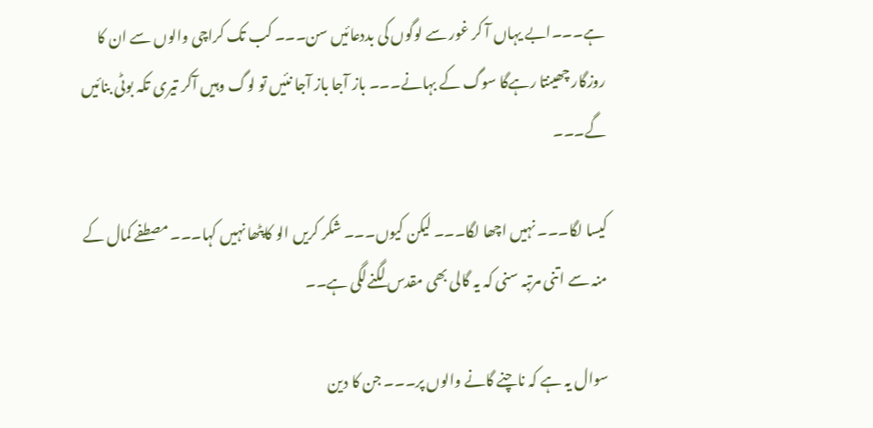ہے۔۔۔ابے یہاں آ کر غور سے لوگوں کی بددعائیں سن۔۔۔ کب تک کراچی والوں سے ان کا روزگار چھینتا رہےگا سوگ کے بہانے۔۔۔ باز آجا باز آجا نئیں تو لوگ وہیں آکر تیری تکہ بوٹی بنائیں گے۔۔۔

کیسا لگا۔۔۔ نہیں اچھا لگا۔۔۔ لیکن کیوں۔۔۔ شکر کریں الو کاپٹھا نہیں کہا۔۔۔ مصطفے کمال کے منہ سے اتنی مرتبہ سنی کہ یہ گالی بھی مقدس لگنےلگی ہے۔۔

سوال یہ ہے کہ ناچنے گانے والوں پر۔۔۔ جن کا دین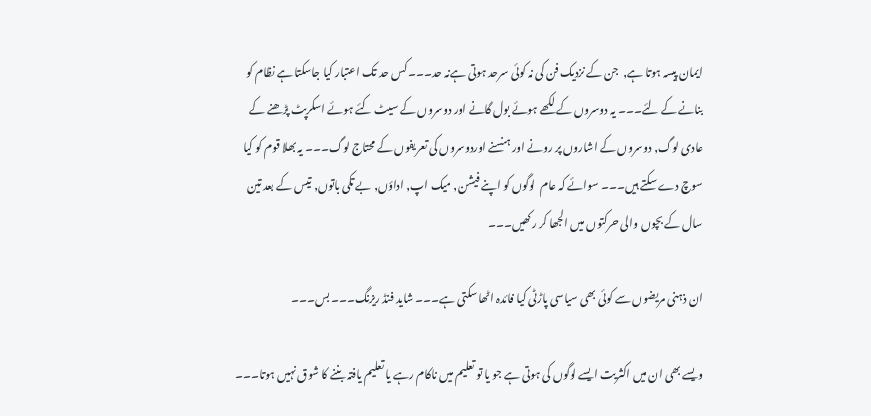ایمان پیسہ ہوتا ہے,  جن کے نزدیک فن کی نہ کوئی سرحد ہوتی ہےنہ حد۔۔۔ کس حد تک اعتبار کیا جاسکتا ہے نظام کو بنانے کے لئے۔۔۔ یہ دوسروں کے لکھے ہوئے بول گانے اور دوسروں کے سیٹ کئے ہوئے اسکرپٹ پڑھنے کے عادی لوگ, دوسروں کے اشاروں پر رونے اور ہنسنے اوردوسروں کی تعریفوں کے محتاج لوگ۔۔۔ یہ بھلا قوم کو کیا سوچ دے سکتے ہیں۔۔۔ سوائے کہ عام  لوگوں کو اپنے فیشن, میک اپ, اداؤں, بے تکی باتوں, تیس کے بعد تین سال کے بچوں والی حرکتوں میں الجھا کر رکھیں۔۔۔

ان ذہنی مریضوں سے کوئی بھی سیاسی پاڑٹی کیا فائدہ اٹھا سکتی ہے۔۔۔ شاید فنڈ ریزنگ۔۔۔ بس۔۔۔

ویسے بھی ان میں اکثریت ایسے لوگوں کی ہوتی ہے جو یا تو تعلیم میں ناکام رہے یا تعلیم یافتہ بننے کا شوق نہیں ہوتا۔۔۔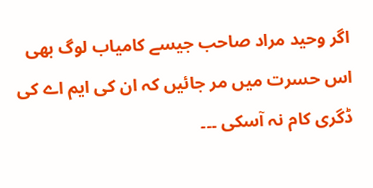اگر وحید مراد صاحب جیسے کامیاب لوگ بھی اس حسرت میں مر جائیں کہ ان کی ایم اے کی ڈگری کام نہ آسکی ۔۔۔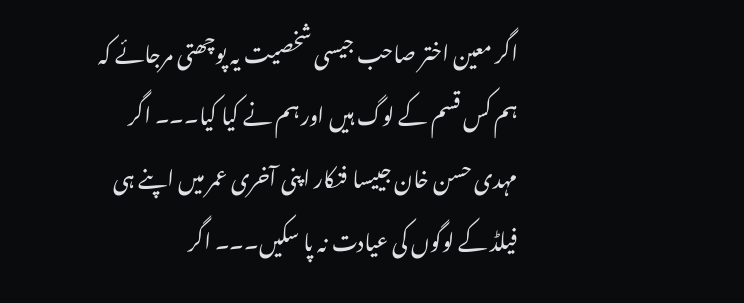اگر معین اختر صاحب جیسی شخصیت یہ پوچھتی مرجائے کہ ہم کس قسم کے لوگ ہیں اور ہم نے کیا کیا۔۔۔ اگر مہدی حسن خان جییسا فنکار اپنی آخری عمر میں اپنے ہی فیلڈ کے لوگوں کی عیادت نہ پا سکیں۔۔۔ اگر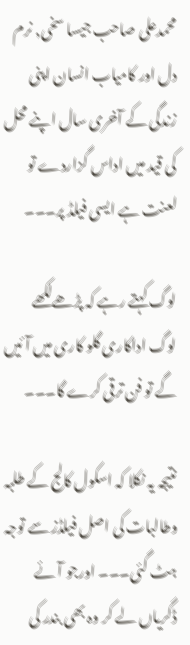محمدعلی صاحب جیسا سخی, نرم دل اور کامیاب انسان اپنی زندگی کے آخری سال اپنے محل کی قید میں اداس گزاردے تو لعنت ہے ایسی فیلڈ پر۔۔۔

لوگ کہتے رہے کہ پڑھےلکھے لوگ اداکاری گلو کاری میں آئیں گے تو فن ترقی کرے گا۔۔۔

نتیجہ یہ نکلا کہ اسکول کالج کے طلبہ وطالبات کی اصل فیلڈز سے توجہ ہٹ گئی۔۔۔ اورجو آئے ڈگریاں لے کر وہ بھی بندر کی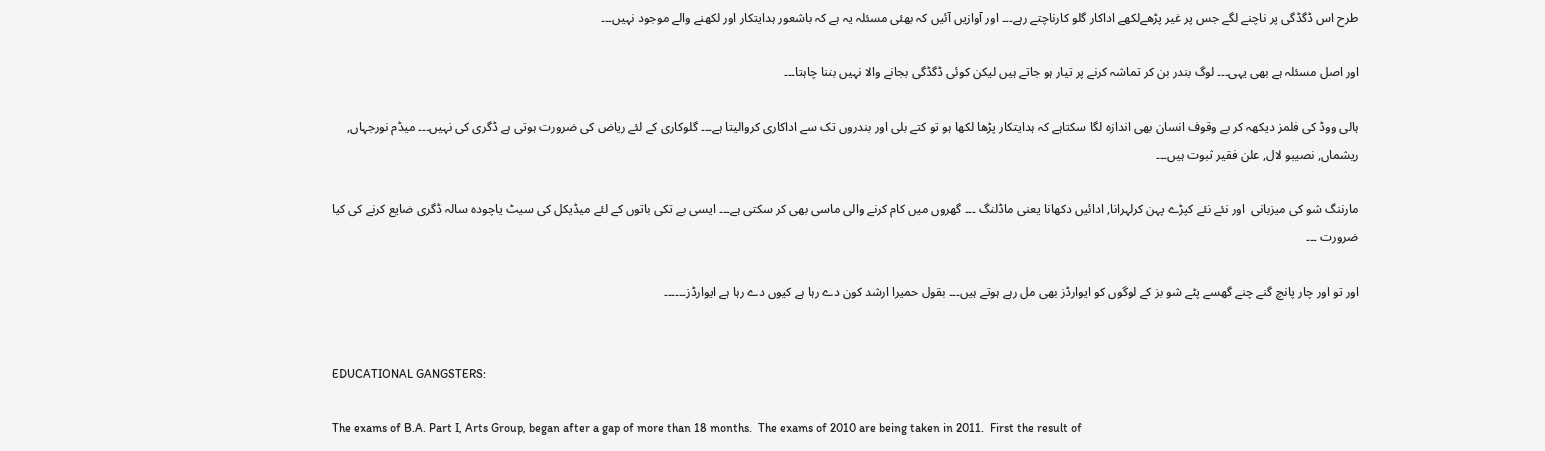طرح اس ڈگڈگی پر ناچنے لگے جس پر غیر پڑھےلکھے اداکار گلو کارناچتے رہے۔۔۔ اور آوازیں آئیں کہ بھئی مسئلہ یہ ہے کہ باشعور ہدایتکار اور لکھنے والے موجود نہیں۔۔۔

اور اصل مسئلہ ہے بھی یہی۔۔۔ لوگ بندر بن کر تماشہ کرنے پر تیار ہو جاتے ہیں لیکن کوئی ڈگڈگی بجانے والا نہیں بننا چاہتا۔۔۔

ہالی ووڈ کی فلمز دیکھہ کر بے وقوف انسان بھی اندازہ لگا سکتاہے کہ ہدایتکار پڑھا لکھا ہو تو کتے بلی اور بندروں تک سے اداکاری کروالیتا ہے۔۔۔ گلوکاری کے لئے ریاض کی ضرورت ہوتی ہے ڈگری کی نہیں۔۔۔ میڈم نورجہاں, ریشماں, نصیبو لال, علن فقیر ثبوت ہیں۔۔۔

مارننگ شو کی میزبانی  اور نئے نئے کپڑے پہن کرلہرانا, ادائیں دکھانا یعنی ماڈلنگ ۔۔۔ گھروں میں کام کرنے والی ماسی بھی کر سکتی ہے۔۔۔ ایسی بے تکی باتوں کے لئے میڈیکل کی سیٹ یاچودہ سالہ ڈگری ضایع کرنے کی کیا ضرورت ۔۔۔

اور تو اور چار پانچ گنے چنے گھسے پٹے شو بز کے لوگوں کو ایوارڈز بھی مل رہے ہوتے ہیں۔۔۔ بقول حمیرا ارشد کون دے رہا ہے کیوں دے رہا ہے ایوارڈز۔۔۔۔۔۔


EDUCATIONAL GANGSTERS:

The exams of B.A. Part I, Arts Group, began after a gap of more than 18 months.  The exams of 2010 are being taken in 2011.  First the result of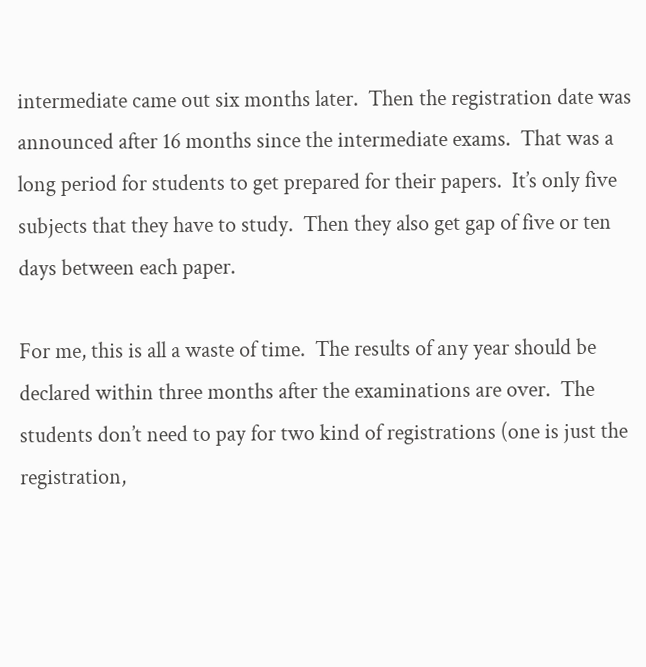intermediate came out six months later.  Then the registration date was announced after 16 months since the intermediate exams.  That was a long period for students to get prepared for their papers.  It’s only five subjects that they have to study.  Then they also get gap of five or ten days between each paper.

For me, this is all a waste of time.  The results of any year should be declared within three months after the examinations are over.  The students don’t need to pay for two kind of registrations (one is just the registration,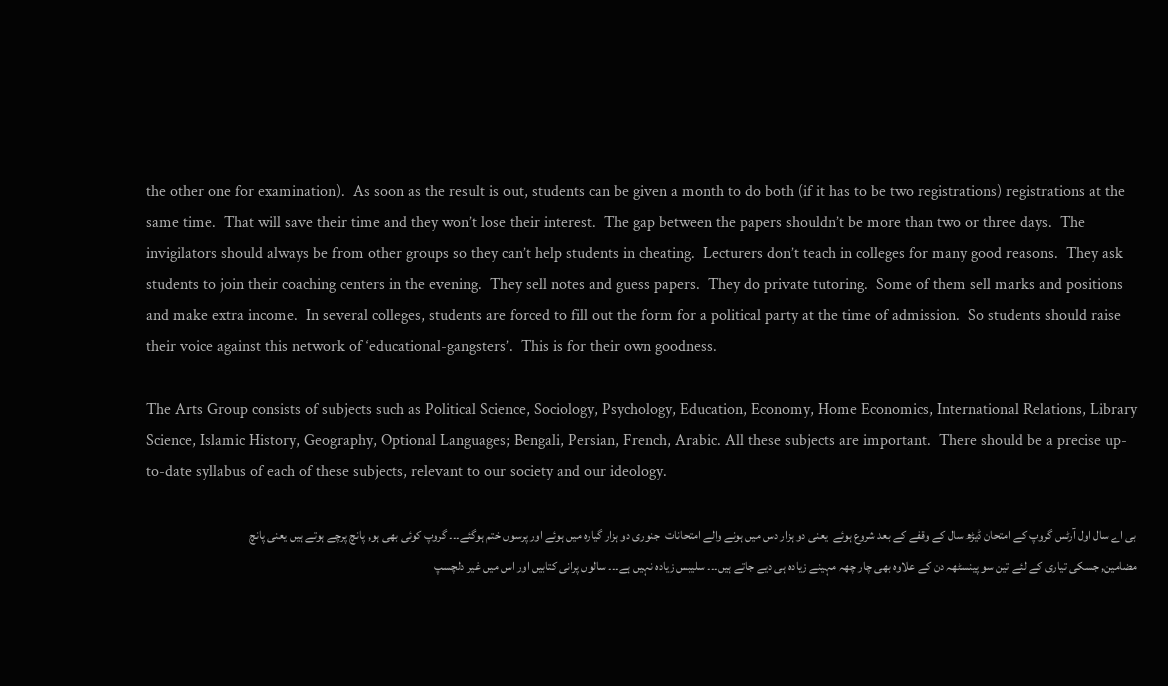the other one for examination).  As soon as the result is out, students can be given a month to do both (if it has to be two registrations) registrations at the same time.  That will save their time and they won’t lose their interest.  The gap between the papers shouldn’t be more than two or three days.  The invigilators should always be from other groups so they can’t help students in cheating.  Lecturers don’t teach in colleges for many good reasons.  They ask students to join their coaching centers in the evening.  They sell notes and guess papers.  They do private tutoring.  Some of them sell marks and positions and make extra income.  In several colleges, students are forced to fill out the form for a political party at the time of admission.  So students should raise their voice against this network of ‘educational-gangsters’.  This is for their own goodness.

The Arts Group consists of subjects such as Political Science, Sociology, Psychology, Education, Economy, Home Economics, International Relations, Library Science, Islamic History, Geography, Optional Languages; Bengali, Persian, French, Arabic. All these subjects are important.  There should be a precise up-to-date syllabus of each of these subjects, relevant to our society and our ideology.

بی اے سال اول آرٹس گروپ کے امتحان ڈیڑھ سال کے وقفے کے بعد شروع ہوئے  یعنی دو ہزار دس میں ہونے والے امتحانات  جنوری دو ہزار گیارہ میں ہوئے اور پرسوں ختم ہوگئے۔۔۔ گروپ کوئی بھی ہو, پانچ پرچے ہوتے ہیں یعنی پانچ مضامین, جسکی تیاری کے لئے تین سو پینسٹھہ دن کے علاوہ بھی چار چھہ مہینے زیادہ ہی دیے جاتے ہیں۔۔۔ سلیبس زیادہ نہیں ہے۔۔۔ سالوں پرانی کتابیں اور اس میں غیر دلچسپ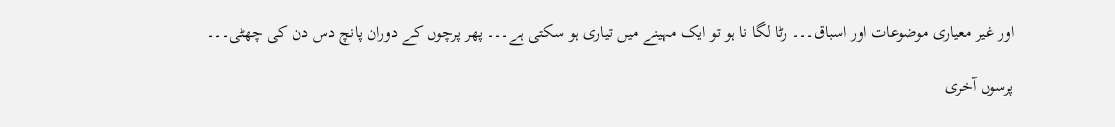اور غیر معیاری موضوعات اور اسباق۔۔۔ رٹا لگا نا ہو تو ایک مہینے میں تیاری ہو سکتی ہے۔۔۔ پھر پرچوں کے دوران پانچ دس دن کی چھٹی۔۔۔

پرسوں آخری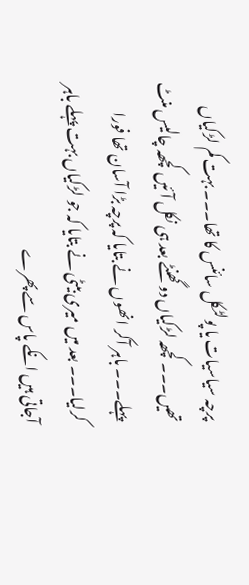پرچہ سیاسیات یا پولٹکل سائنس کا تھا۔۔۔ بہت کم لڑکیاں تھیں۔۔۔ کچھہ لڑکیاں دو گھنٹے بعد ہی نکل آئیں کچھہ چالیس منٹ پہلے۔۔۔ باہر آکر انھوں نے بتایا کہ پرچہ بڑا آسان تھا فورا کرلیا۔۔۔ بعد میں میری بیٹی نے بتایا کہ جو لڑکیاں بہت پہلے باہر آجاتی ہیں انکے پاس سے پھرے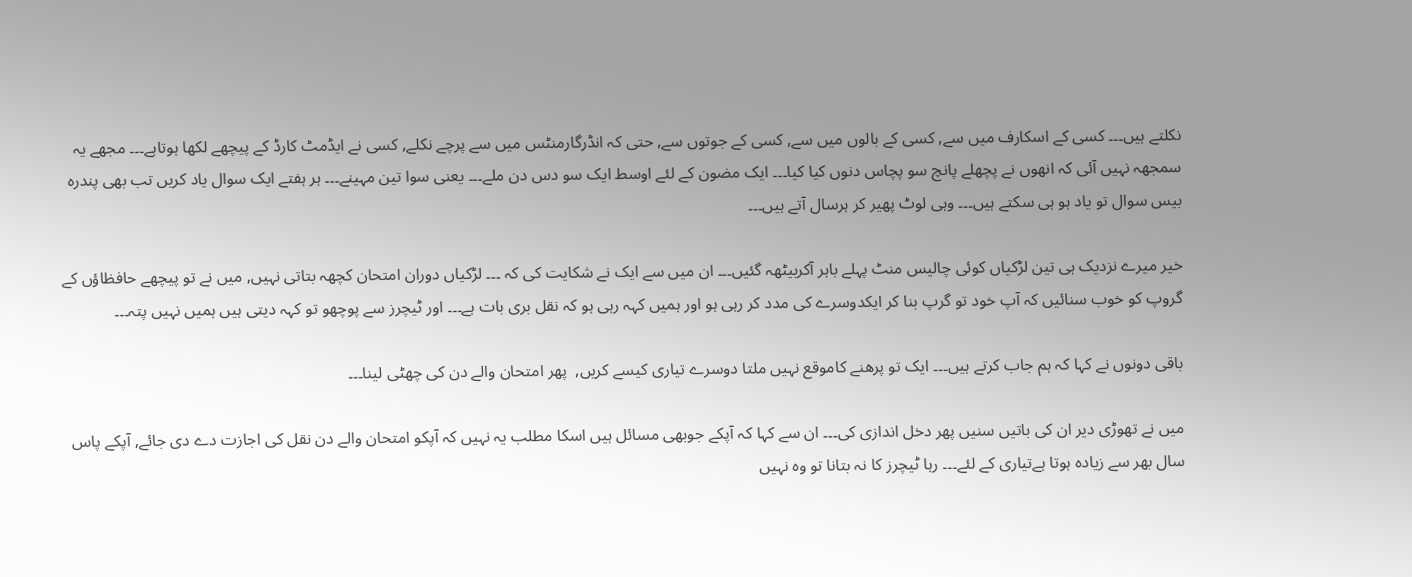نکلتے ہیں۔۔۔ کسی کے اسکارف میں سے, کسی کے بالوں میں سے, کسی کے جوتوں سے, حتی کہ انڈرگارمنٹس میں سے پرچے نکلے, کسی نے ایڈمٹ کارڈ کے پیچھے لکھا ہوتاہے۔۔۔ مجھے یہ سمجھہ نہیں آئی کہ انھوں نے پچھلے پانچ سو پچاس دنوں کیا کیا۔۔۔ ایک مضون کے لئے اوسط ایک سو دس دن ملے۔۔۔ یعنی سوا تین مہینے۔۔۔ ہر ہفتے ایک سوال یاد کریں تب بھی پندرہ بیس سوال تو یاد ہو ہی سکتے ہیں۔۔۔ وہی لوٹ پھیر کر ہرسال آتے ہیں۔۔۔

خیر میرے نزدیک ہی تین لڑکیاں کوئی چالیس منٹ پہلے باہر آکربیٹھہ گئیں۔۔۔ ان میں سے ایک نے شکایت کی کہ ۔۔۔ لڑکیاں دوران امتحان کچھہ بتاتی نہیں, میں نے تو پیچھے حافظاؤں کے گروپ کو خوب سنائیں کہ آپ خود تو گرپ بنا کر ایکدوسرے کی مدد کر رہی ہو اور ہمیں کہہ رہی ہو کہ نقل بری بات ہے۔۔۔ اور ٹیچرز سے پوچھو تو کہہ دیتی ہیں ہمیں نہیں پتہ۔۔۔

باقی دونوں نے کہا کہ ہم جاب کرتے ہیں۔۔۔ ایک تو پرھنے کاموقع نہیں ملتا دوسرے تیاری کیسے کریں,  پھر امتحان والے دن کی چھٹی لینا۔۔۔

میں نے تھوڑی دیر ان کی باتیں سنیں پھر دخل اندازی کی۔۔۔ ان سے کہا کہ آپکے جوبھی مسائل ہیں اسکا مطلب یہ نہیں کہ آپکو امتحان والے دن نقل کی اجازت دے دی جائے, آپکے پاس سال بھر سے زیادہ ہوتا ہےتیاری کے لئے۔۔۔ رہا ٹیچرز کا نہ بتانا تو وہ نہیں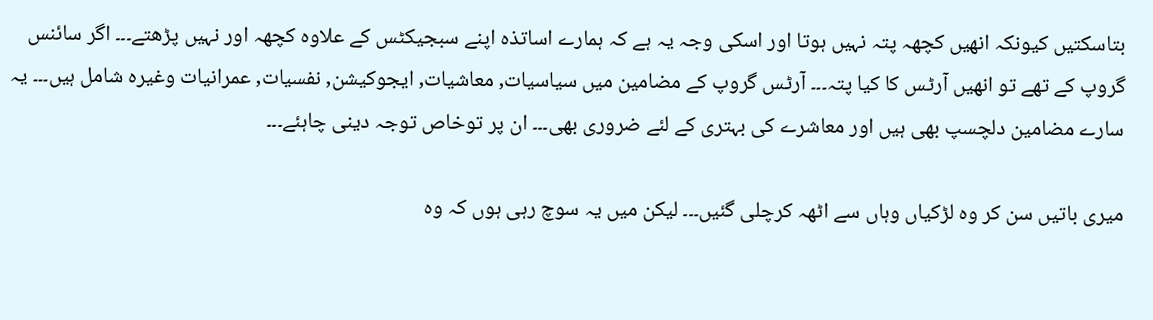بتاسکتیں کیونکہ انھیں کچھہ پتہ نہیں ہوتا اور اسکی وجہ یہ ہے کہ ہمارے اساتذہ اپنے سبجیکٹس کے علاوہ کچھہ اور نہیں پڑھتے۔۔۔ اگر سائنس گروپ کے تھے تو انھیں آرٹس کا کیا پتہ۔۔۔ آرٹس گروپ کے مضامین میں سیاسیات, معاشیات, ایجوکیشن, نفسیات, عمرانیات وغیرہ شامل ہیں۔۔۔ یہ سارے مضامین دلچسپ بھی ہیں اور معاشرے کی بہتری کے لئے ضروری بھی۔۔۔ ان پر توخاص توجہ دینی چاہئے۔۔۔

میری باتیں سن کر وہ لڑکیاں وہاں سے اٹھہ کرچلی گئیں۔۔۔ لیکن میں یہ سوچ رہی ہوں کہ وہ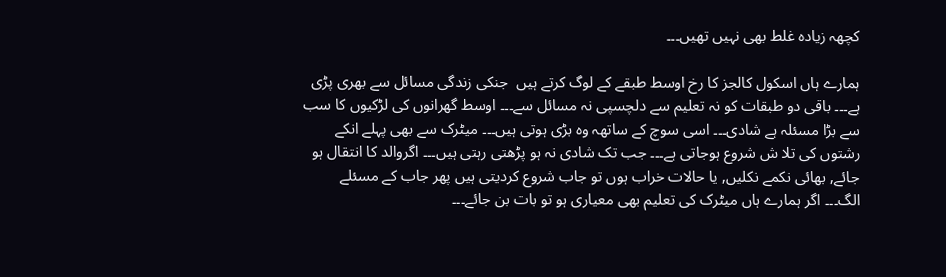کچھہ زیادہ غلط بھی نہیں تھیں۔۔۔

ہمارے ہاں اسکول کالجز کا رخ اوسط طبقے کے لوگ کرتے ہیں  جنکی زندگی مسائل سے بھری پڑی ہے۔۔۔ باقی دو طبقات کو نہ تعلیم سے دلچسپی نہ مسائل سے۔۔۔ اوسط گھرانوں کی لڑکیوں کا سب سے بڑا مسئلہ ہے شادی۔۔۔ اسی سوچ کے ساتھہ وہ بڑی ہوتی ہیں۔۔۔ میٹرک سے بھی پہلے انکے رشتوں کی تلا ش شروع ہوجاتی ہے۔۔۔ جب تک شادی نہ ہو پڑھتی رہتی ہیں۔۔۔ اگروالد کا انتقال ہو جائے, بھائی نکمے نکلیں, یا حالات خراب ہوں تو جاب شروع کردیتی ہیں پھر جاب کے مسئلے الگ۔۔۔ اگر ہمارے ہاں میٹرک کی تعلیم بھی معیاری ہو تو بات بن جائے۔۔۔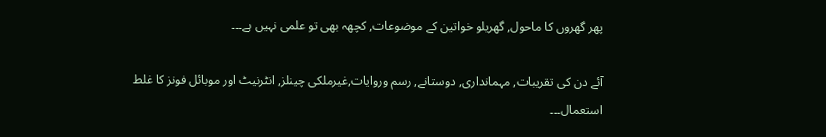پھر گھروں کا ماحول, گھریلو خواتین کے موضوعات, کچھہ بھی تو علمی نہیں ہے۔۔۔

آئے دن کی تقریبات, مہمانداری, دوستانے, رسم وروایات,غیرملکی چینلز, انٹرنیٹ اور موبائل فونز کا غلط استعمال۔۔۔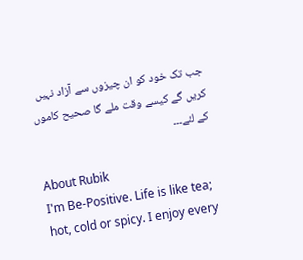جب تک خود کو ان چیزوں سے آزاد نہیں کریں گے کیسے وقت ملے گا صحیح کاموں کے لئے۔۔۔

About Rubik
I'm Be-Positive. Life is like tea; hot, cold or spicy. I enjoy every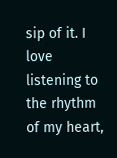sip of it. I love listening to the rhythm of my heart,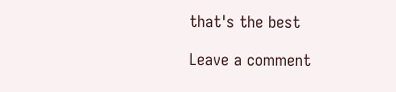that's the best

Leave a comment